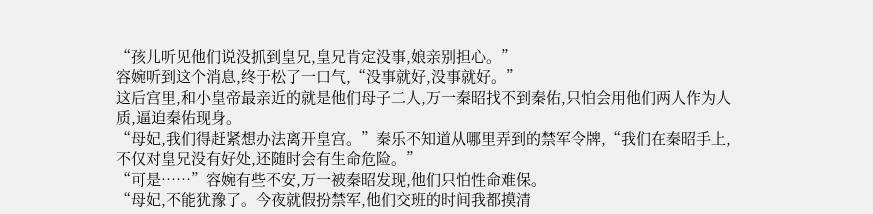“孩儿听见他们说没抓到皇兄,皇兄肯定没事,娘亲别担心。”
容婉听到这个消息,终于松了一口气,“没事就好,没事就好。”
这后宫里,和小皇帝最亲近的就是他们母子二人,万一秦昭找不到秦佑,只怕会用他们两人作为人质,逼迫秦佑现身。
“母妃,我们得赶紧想办法离开皇宫。”秦乐不知道从哪里弄到的禁军令牌,“我们在秦昭手上,不仅对皇兄没有好处,还随时会有生命危险。”
“可是……”容婉有些不安,万一被秦昭发现,他们只怕性命难保。
“母妃,不能犹豫了。今夜就假扮禁军,他们交班的时间我都摸清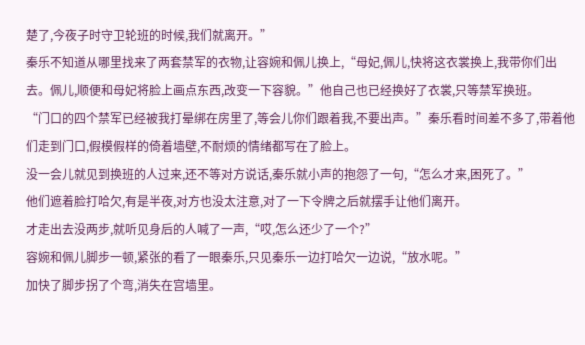楚了,今夜子时守卫轮班的时候,我们就离开。”
秦乐不知道从哪里找来了两套禁军的衣物,让容婉和佩儿换上,“母妃,佩儿,快将这衣裳换上,我带你们出去。佩儿,顺便和母妃将脸上画点东西,改变一下容貌。”他自己也已经换好了衣裳,只等禁军换班。
“门口的四个禁军已经被我打晕绑在房里了,等会儿你们跟着我,不要出声。”秦乐看时间差不多了,带着他们走到门口,假模假样的倚着墙壁,不耐烦的情绪都写在了脸上。
没一会儿就见到换班的人过来,还不等对方说话,秦乐就小声的抱怨了一句,“怎么才来,困死了。”
他们遮着脸打哈欠,有是半夜,对方也没太注意,对了一下令牌之后就摆手让他们离开。
才走出去没两步,就听见身后的人喊了一声,“哎,怎么还少了一个?”
容婉和佩儿脚步一顿,紧张的看了一眼秦乐,只见秦乐一边打哈欠一边说,“放水呢。”
加快了脚步拐了个弯,消失在宫墙里。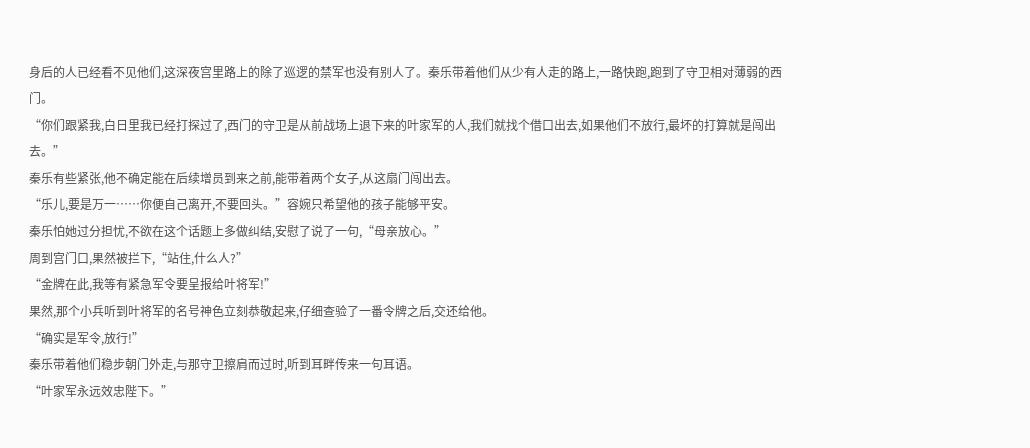身后的人已经看不见他们,这深夜宫里路上的除了巡逻的禁军也没有别人了。秦乐带着他们从少有人走的路上,一路快跑,跑到了守卫相对薄弱的西门。
“你们跟紧我,白日里我已经打探过了,西门的守卫是从前战场上退下来的叶家军的人,我们就找个借口出去,如果他们不放行,最坏的打算就是闯出去。”
秦乐有些紧张,他不确定能在后续增员到来之前,能带着两个女子,从这扇门闯出去。
“乐儿,要是万一……你便自己离开,不要回头。”容婉只希望他的孩子能够平安。
秦乐怕她过分担忧,不欲在这个话题上多做纠结,安慰了说了一句,“母亲放心。”
周到宫门口,果然被拦下,“站住,什么人?”
“金牌在此,我等有紧急军令要呈报给叶将军!”
果然,那个小兵听到叶将军的名号神色立刻恭敬起来,仔细查验了一番令牌之后,交还给他。
“确实是军令,放行!”
秦乐带着他们稳步朝门外走,与那守卫擦肩而过时,听到耳畔传来一句耳语。
“叶家军永远效忠陛下。”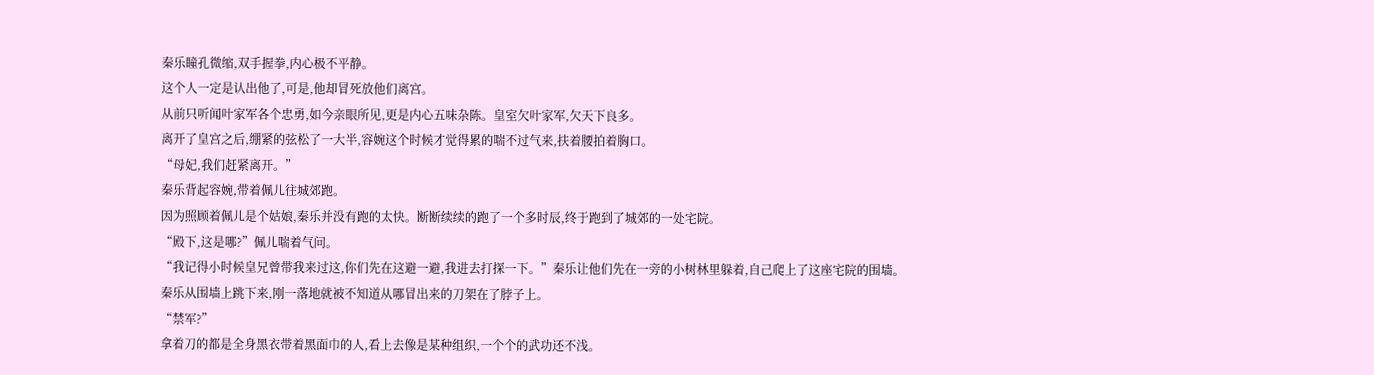秦乐瞳孔微缩,双手握拳,内心极不平静。
这个人一定是认出他了,可是,他却冒死放他们离宫。
从前只听闻叶家军各个忠勇,如今亲眼所见,更是内心五味杂陈。皇室欠叶家军,欠天下良多。
离开了皇宫之后,绷紧的弦松了一大半,容婉这个时候才觉得累的喘不过气来,扶着腰拍着胸口。
“母妃,我们赶紧离开。”
秦乐背起容婉,带着佩儿往城郊跑。
因为照顾着佩儿是个姑娘,秦乐并没有跑的太快。断断续续的跑了一个多时辰,终于跑到了城郊的一处宅院。
“殿下,这是哪?”佩儿喘着气问。
“我记得小时候皇兄曾带我来过这,你们先在这避一避,我进去打探一下。”秦乐让他们先在一旁的小树林里躲着,自己爬上了这座宅院的围墙。
秦乐从围墙上跳下来,刚一落地就被不知道从哪冒出来的刀架在了脖子上。
“禁军?”
拿着刀的都是全身黑衣带着黑面巾的人,看上去像是某种组织,一个个的武功还不浅。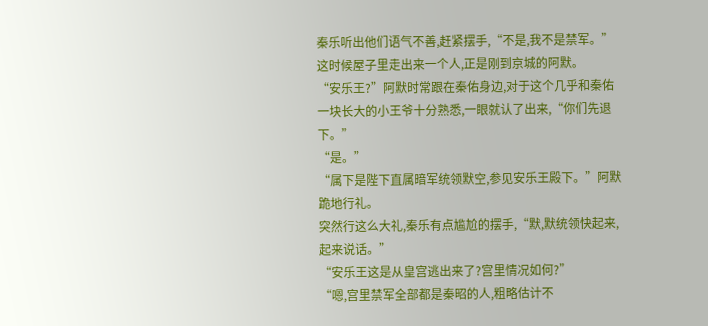秦乐听出他们语气不善,赶紧摆手,“不是,我不是禁军。”
这时候屋子里走出来一个人,正是刚到京城的阿默。
“安乐王?”阿默时常跟在秦佑身边,对于这个几乎和秦佑一块长大的小王爷十分熟悉,一眼就认了出来,“你们先退下。”
“是。”
“属下是陛下直属暗军统领默空,参见安乐王殿下。”阿默跪地行礼。
突然行这么大礼,秦乐有点尴尬的摆手,“默,默统领快起来,起来说话。”
“安乐王这是从皇宫逃出来了?宫里情况如何?”
“嗯,宫里禁军全部都是秦昭的人,粗略估计不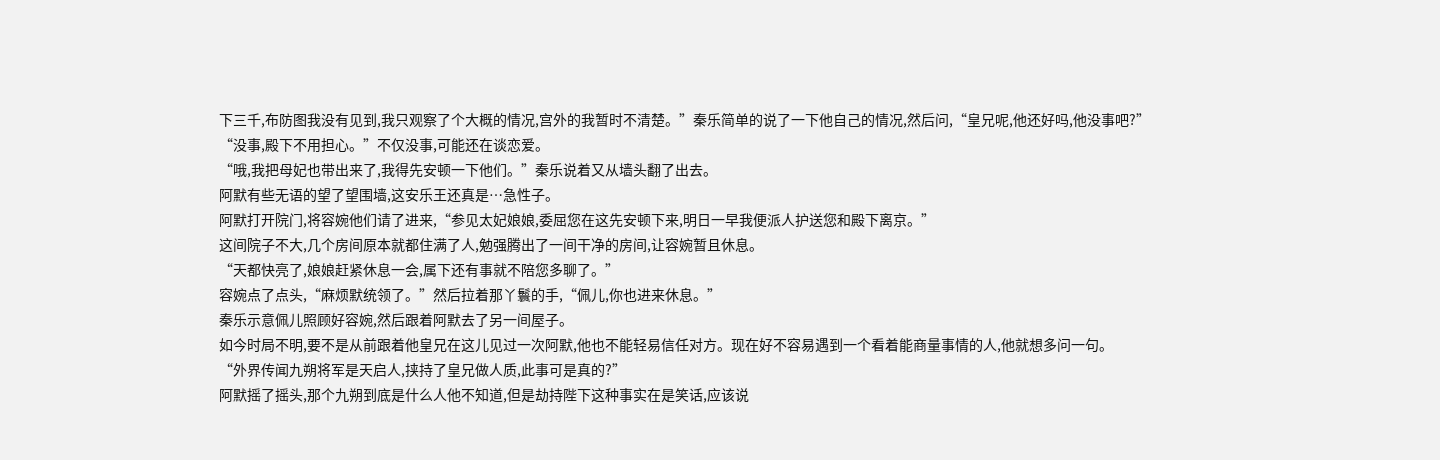下三千,布防图我没有见到,我只观察了个大概的情况,宫外的我暂时不清楚。”秦乐简单的说了一下他自己的情况,然后问,“皇兄呢,他还好吗,他没事吧?”
“没事,殿下不用担心。”不仅没事,可能还在谈恋爱。
“哦,我把母妃也带出来了,我得先安顿一下他们。”秦乐说着又从墙头翻了出去。
阿默有些无语的望了望围墙,这安乐王还真是…急性子。
阿默打开院门,将容婉他们请了进来,“参见太妃娘娘,委屈您在这先安顿下来,明日一早我便派人护送您和殿下离京。”
这间院子不大,几个房间原本就都住满了人,勉强腾出了一间干净的房间,让容婉暂且休息。
“天都快亮了,娘娘赶紧休息一会,属下还有事就不陪您多聊了。”
容婉点了点头,“麻烦默统领了。”然后拉着那丫鬟的手,“佩儿,你也进来休息。”
秦乐示意佩儿照顾好容婉,然后跟着阿默去了另一间屋子。
如今时局不明,要不是从前跟着他皇兄在这儿见过一次阿默,他也不能轻易信任对方。现在好不容易遇到一个看着能商量事情的人,他就想多问一句。
“外界传闻九朔将军是天启人,挟持了皇兄做人质,此事可是真的?”
阿默摇了摇头,那个九朔到底是什么人他不知道,但是劫持陛下这种事实在是笑话,应该说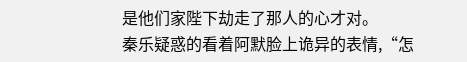是他们家陛下劫走了那人的心才对。
秦乐疑惑的看着阿默脸上诡异的表情,“怎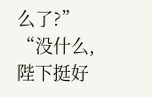么了?”
“没什么,陛下挺好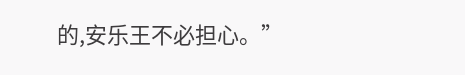的,安乐王不必担心。”